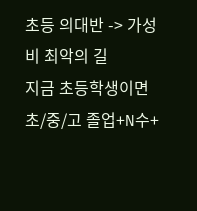초등 의대반 -> 가성비 최악의 길
지금 초등학생이면
초/중/고 졸업+N수+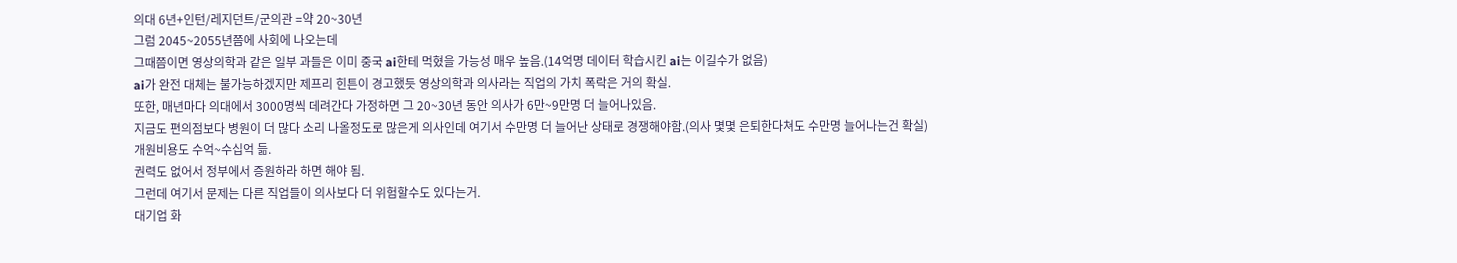의대 6년+인턴/레지던트/군의관 =약 20~30년
그럼 2045~2055년쯤에 사회에 나오는데
그때쯤이면 영상의학과 같은 일부 과들은 이미 중국 ai한테 먹혔을 가능성 매우 높음.(14억명 데이터 학습시킨 ai는 이길수가 없음)
ai가 완전 대체는 불가능하겠지만 제프리 힌튼이 경고했듯 영상의학과 의사라는 직업의 가치 폭락은 거의 확실.
또한, 매년마다 의대에서 3000명씩 데려간다 가정하면 그 20~30년 동안 의사가 6만~9만명 더 늘어나있음.
지금도 편의점보다 병원이 더 많다 소리 나올정도로 많은게 의사인데 여기서 수만명 더 늘어난 상태로 경쟁해야함.(의사 몇몇 은퇴한다쳐도 수만명 늘어나는건 확실)
개원비용도 수억~수십억 듦.
권력도 없어서 정부에서 증원하라 하면 해야 됨.
그런데 여기서 문제는 다른 직업들이 의사보다 더 위험할수도 있다는거.
대기업 화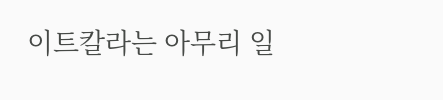이트칼라는 아무리 일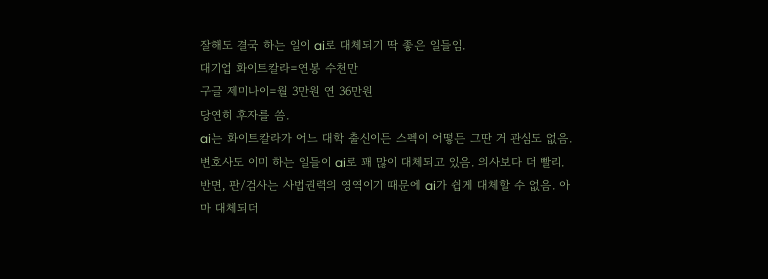잘해도 결국 하는 일이 ai로 대체되기 딱 좋은 일들임.
대기업 화이트칼라=연봉 수천만
구글 제미나이=월 3만원 연 36만원
당연히 후자를 씀.
ai는 화이트칼라가 어느 대학 출신이든 스펙이 어떻든 그딴 거 관심도 없음.
변호사도 이미 하는 일들이 ai로 꽤 많이 대체되고 있음. 의사보다 더 빨리.
반면, 판/검사는 사법권력의 영역이기 때문에 ai가 쉽게 대체할 수 없음. 아마 대체되더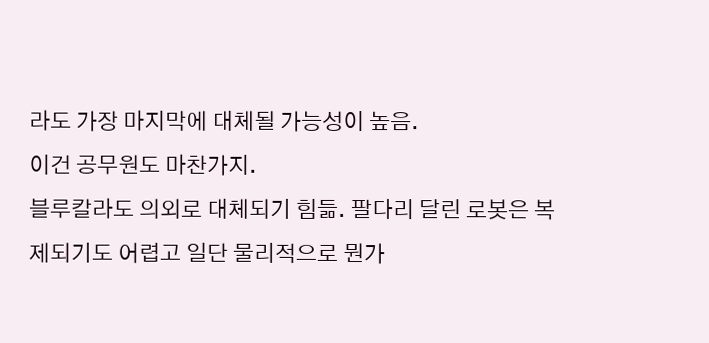라도 가장 마지막에 대체될 가능성이 높음.
이건 공무원도 마찬가지.
블루칼라도 의외로 대체되기 힘듦. 팔다리 달린 로봇은 복제되기도 어렵고 일단 물리적으로 뭔가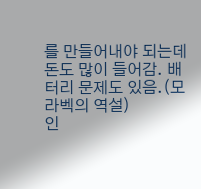를 만들어내야 되는데 돈도 많이 들어감. 배터리 문제도 있음.(모라벡의 역설)
인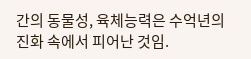간의 동물성, 육체능력은 수억년의 진화 속에서 피어난 것임.